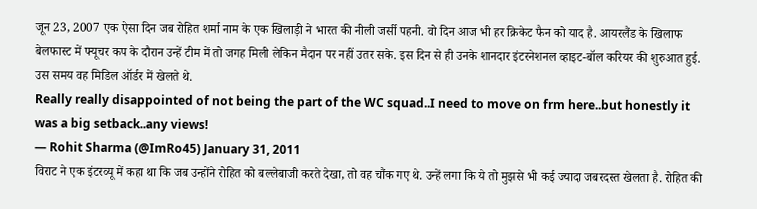जून 23, 2007 एक ऐसा दिन जब रोहित शर्मा नाम के एक खिलाड़ी ने भारत की नीली जर्सी पहनी. वो दिन आज भी हर क्रिकेट फैन को याद है. आयरलैंड के खिलाफ बेलफास्ट में फ्यूचर कप के दौरान उन्हें टीम में तो जगह मिली लेकिन मैदान पर नहीं उतर सके. इस दिन से ही उनके शानदार इंटरनेशनल व्हाइट-बॉल करियर की शुरुआत हुई. उस समय वह मिडिल ऑर्डर में खेलते थे.
Really really disappointed of not being the part of the WC squad..I need to move on frm here..but honestly it was a big setback..any views!
— Rohit Sharma (@ImRo45) January 31, 2011
विराट ने एक इंटरव्यू में कहा था कि जब उन्होंने रोहित को बल्लेबाजी करते देखा, तो वह चौंक गए थे. उन्हें लगा कि ये तो मुझसे भी कई ज्यादा जबरदस्त खेलता है. रोहित की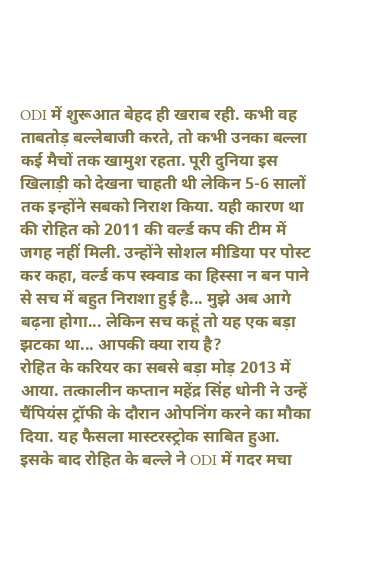ODI में शुरूआत बेहद ही खराब रही. कभी वह ताबतोड़ बल्लेबाजी करते, तो कभी उनका बल्ला कई मैचों तक खामुश रहता. पूरी दुनिया इस खिलाड़ी को देखना चाहती थी लेकिन 5-6 सालों तक इन्होंने सबको निराश किया. यही कारण था की रोहित को 2011 की वर्ल्ड कप की टीम में जगह नहीं मिली. उन्होंने सोशल मीडिया पर पोस्ट कर कहा, वर्ल्ड कप स्क्वाड का हिस्सा न बन पाने से सच में बहुत निराशा हुई है... मुझे अब आगे बढ़ना होगा... लेकिन सच कहूं तो यह एक बड़ा झटका था... आपकी क्या राय है?
रोहित के करियर का सबसे बड़ा मोड़ 2013 में आया. तत्कालीन कप्तान महेंद्र सिंह धोनी ने उन्हें चैंपियंस ट्रॉफी के दौरान ओपनिंग करने का मौका दिया. यह फैसला मास्टरस्ट्रोक साबित हुआ. इसके बाद रोहित के बल्ले ने ODI में गदर मचा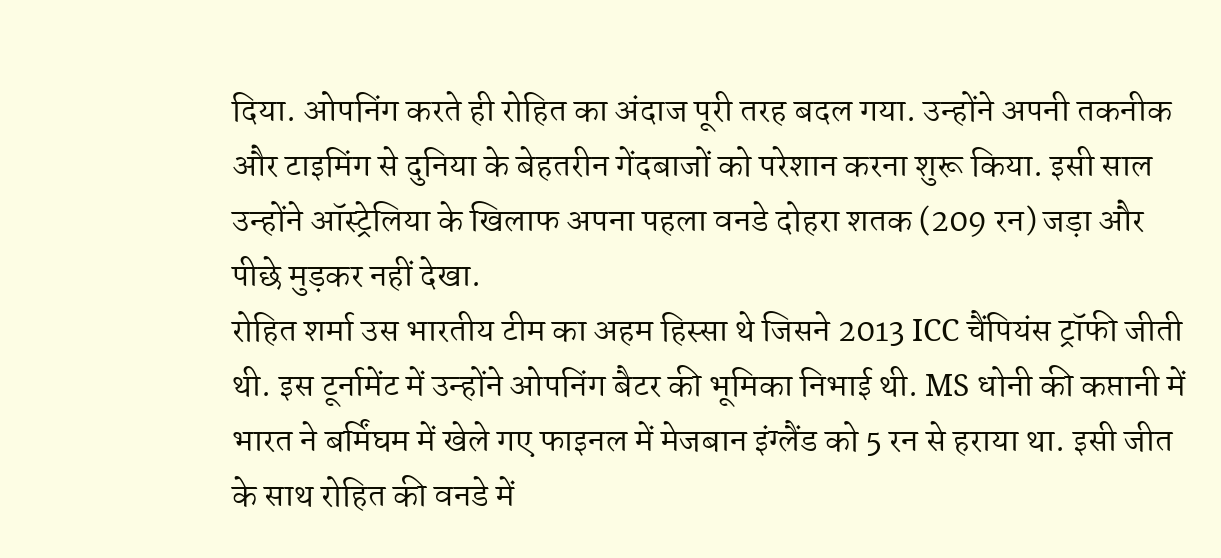दिया. ओपनिंग करते ही रोहित का अंदाज पूरी तरह बदल गया. उन्होंने अपनी तकनीक और टाइमिंग से दुनिया के बेहतरीन गेंदबाजों को परेशान करना शुरू किया. इसी साल उन्होंने ऑस्ट्रेलिया के खिलाफ अपना पहला वनडे दोहरा शतक (209 रन) जड़ा और पीछे मुड़कर नहीं देखा.
रोहित शर्मा उस भारतीय टीम का अहम हिस्सा थे जिसने 2013 ICC चैंपियंस ट्रॉफी जीती थी. इस टूर्नामेंट में उन्होंने ओपनिंग बैटर की भूमिका निभाई थी. MS धोनी की कप्तानी में भारत ने बर्मिंघम में खेले गए फाइनल में मेजबान इंग्लैंड को 5 रन से हराया था. इसी जीत के साथ रोहित की वनडे में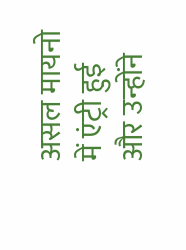असल मायनो में एंट्री हुई और उन्होंने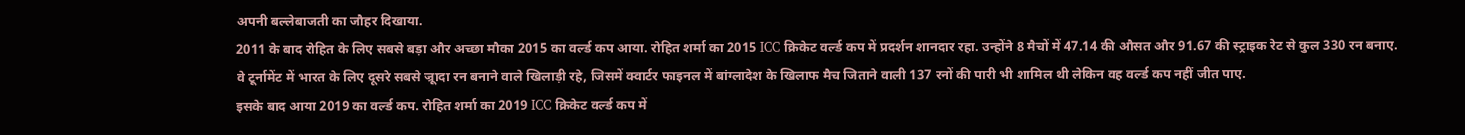अपनी बल्लेबाजती का जौहर दिखाया.
2011 के बाद रोहित के लिए सबसे बड़ा और अच्छा मौका 2015 का वर्ल्ड कप आया. रोहित शर्मा का 2015 ICC क्रिकेट वर्ल्ड कप में प्रदर्शन शानदार रहा. उन्होंने 8 मैचों में 47.14 की औसत और 91.67 की स्ट्राइक रेट से कुल 330 रन बनाए. वे टूर्नामेंट में भारत के लिए दूसरे सबसे ज्रूादा रन बनाने वाले खिलाड़ी रहे, जिसमें क्वार्टर फाइनल में बांग्लादेश के खिलाफ मैच जिताने वाली 137 रनों की पारी भी शामिल थी लेकिन वह वर्ल्ड कप नहीं जीत पाए.
इसके बाद आया 2019 का वर्ल्ड कप. रोहित शर्मा का 2019 ICC क्रिकेट वर्ल्ड कप में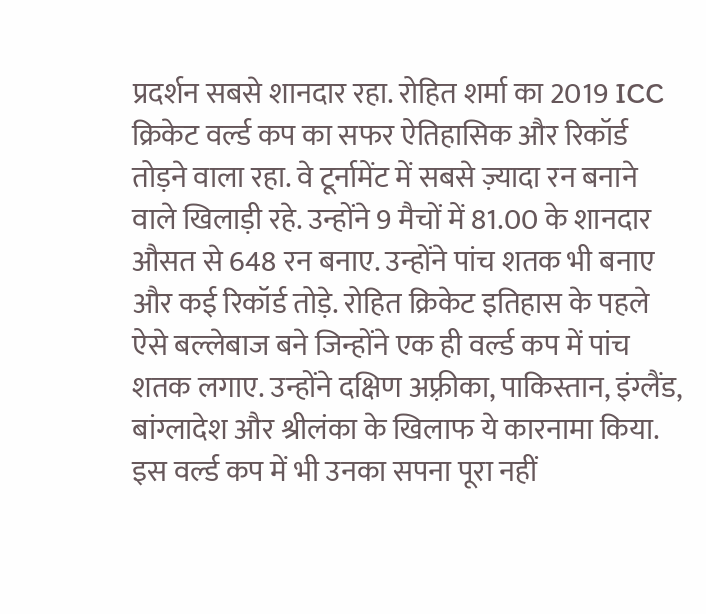प्रदर्शन सबसे शानदार रहा. रोहित शर्मा का 2019 ICC क्रिकेट वर्ल्ड कप का सफर ऐतिहासिक और रिकॉर्ड तोड़ने वाला रहा. वे टूर्नामेंट में सबसे ज़्यादा रन बनाने वाले खिलाड़ी रहे. उन्होंने 9 मैचों में 81.00 के शानदार औसत से 648 रन बनाए. उन्होंने पांच शतक भी बनाए और कई रिकॉर्ड तोड़े. रोहित क्रिकेट इतिहास के पहले ऐसे बल्लेबाज बने जिन्होंने एक ही वर्ल्ड कप में पांच शतक लगाए. उन्होंने दक्षिण अफ़्रीका, पाकिस्तान, इंग्लैंड, बांग्लादेश और श्रीलंका के खिलाफ ये कारनामा किया. इस वर्ल्ड कप में भी उनका सपना पूरा नहीं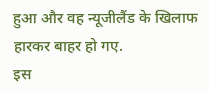हुआ और वह न्यूजीलैंड के खिलाफ हारकर बाहर हो गए.
इस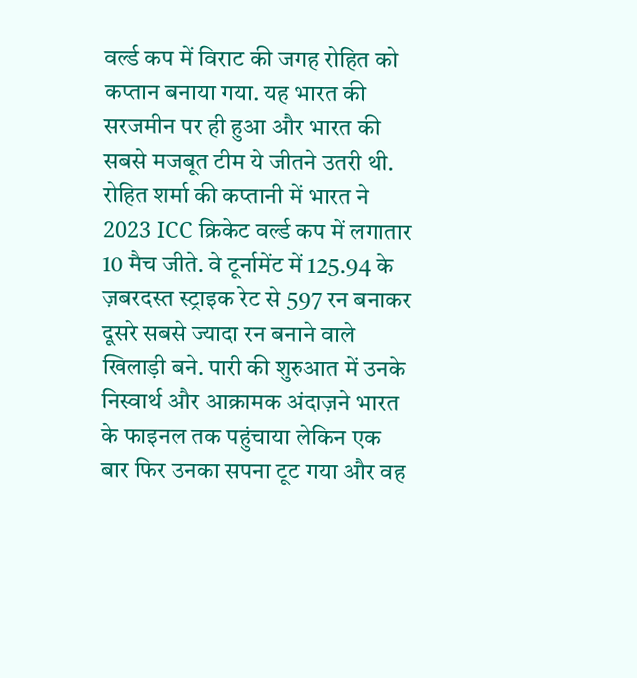वर्ल्ड कप में विराट की जगह रोहित को कप्तान बनाया गया. यह भारत की सरजमीन पर ही हुआ और भारत की सबसे मजबूत टीम ये जीतने उतरी थी. रोहित शर्मा की कप्तानी में भारत ने 2023 ICC क्रिकेट वर्ल्ड कप में लगातार 10 मैच जीते. वे टूर्नामेंट में 125.94 के ज़बरदस्त स्ट्राइक रेट से 597 रन बनाकर दूसरे सबसे ज्यादा रन बनाने वाले खिलाड़ी बने. पारी की शुरुआत में उनके निस्वार्थ और आक्रामक अंदाज़ने भारत के फाइनल तक पहुंचाया लेकिन एक बार फिर उनका सपना टूट गया और वह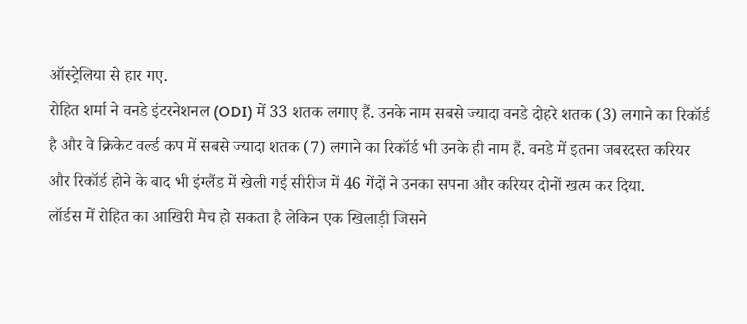ऑस्ट्रेलिया से हार गए.
रोहित शर्मा ने वनडे इंटरनेशनल (ODI) में 33 शतक लगाए हैं. उनके नाम सबसे ज्यादा वनडे दोहरे शतक (3) लगाने का रिकॉर्ड है और वे क्रिकेट वर्ल्ड कप में सबसे ज्यादा शतक (7) लगाने का रिकॉर्ड भी उनके ही नाम हैं. वनडे में इतना जबरदस्त करियर और रिकॉर्ड होने के बाद भी इंग्लैंड में खेली गई सीरीज में 46 गेंदों ने उनका सपना और करियर दोनों खत्म कर दिया.
लॉर्डस में रोहित का आखिरी मैच हो सकता है लेकिन एक खिलाड़ी जिसने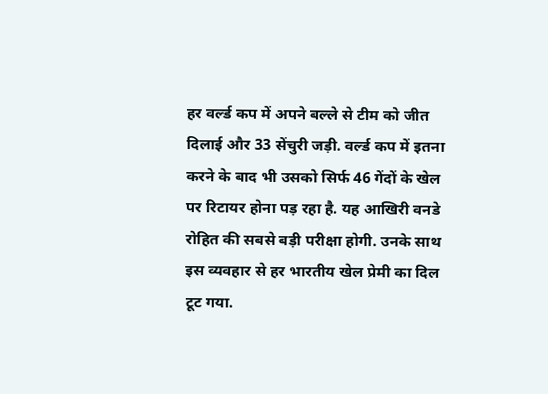हर वर्ल्ड कप में अपने बल्ले से टीम को जीत दिलाई और 33 सेंचुरी जड़ी. वर्ल्ड कप में इतना करने के बाद भी उसको सिर्फ 46 गेंदों के खेल पर रिटायर होना पड़ रहा है. यह आखिरी वनडे रोहित की सबसे बड़ी परीक्षा होगी. उनके साथ इस व्यवहार से हर भारतीय खेल प्रेमी का दिल टूट गया.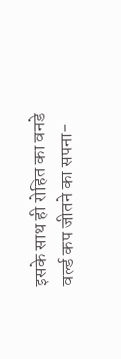इसके साथ ही रोहित का वनडे वर्ल्ड कप जीतने का सपना-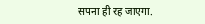सपना ही रह जाएगा.